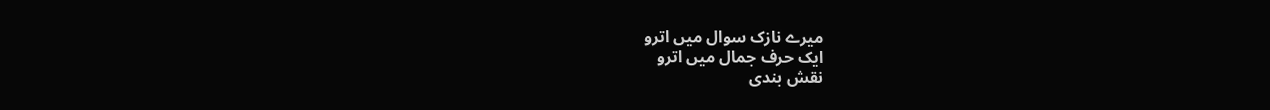میرے نازک سوال میں اترو
ایک حرف جمال میں اترو
نقش بندی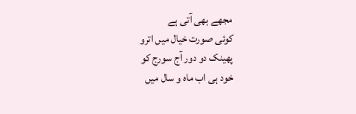مجھے بھی آتی ہے
کوئی صورت خیال میں اترو
پھینک دو دور آج سورج کو
خود ہی اب ماہ و سال میں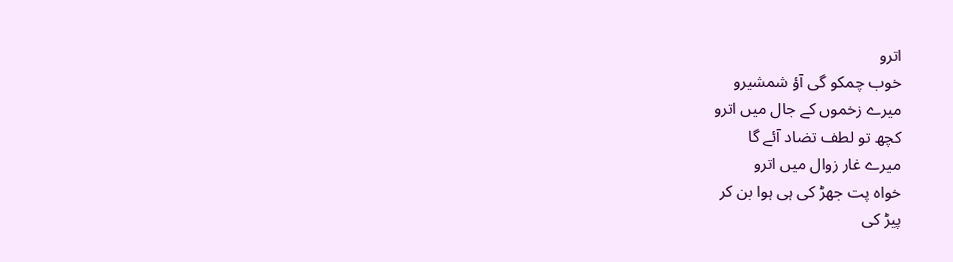اترو
خوب چمکو گی آؤ شمشیرو
میرے زخموں کے جال میں اترو
کچھ تو لطف تضاد آئے گا
میرے غار زوال میں اترو
خواہ پت جھڑ کی ہی ہوا بن کر
پیڑ کی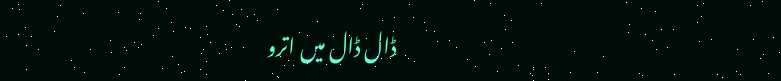ڈال ڈال میں اترو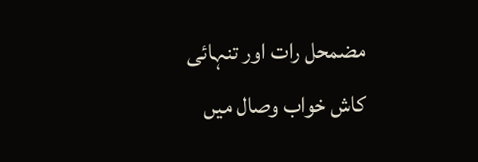مضمحل رات اور تنہائی
کاش خواب وصال میں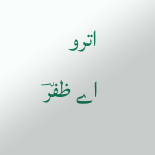اترو
اے ظفرؔ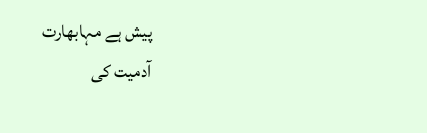پیش ہے مہابھارت
آدمیت کی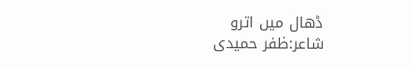ڈھال میں اترو
شاعر:ظفر حمیدی